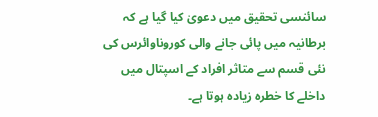سائنسی تحقیق میں دعویٰ کیا گیا ہے کہ برطانیہ میں پائی جانے والی کوروناوائرس کی نئی قسم سے متاثر افراد کے اسپتال میں داخلے کا خطرہ زیادہ ہوتا ہے۔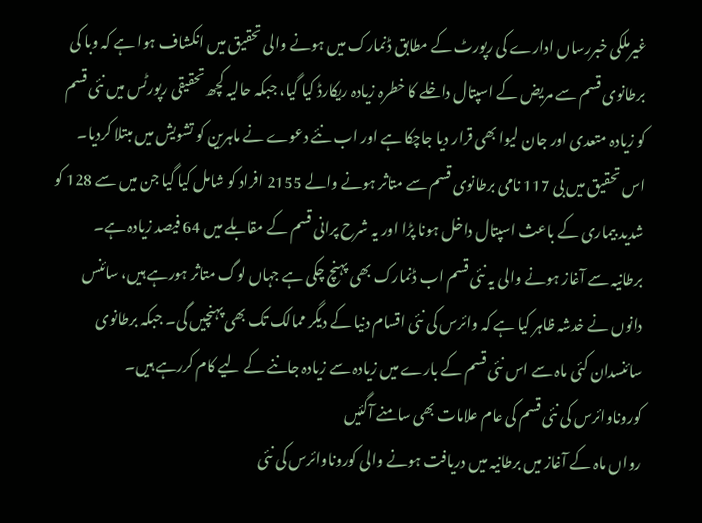غیرملکی خبررساں ادارے کی رپورٹ کے مطابق ڈنمارک میں ہونے والی تحقیق میں انکشاف ہوا ہے کہ وبا کی برطانوی قسم سے مریض کے اسپتال داخلے کا خطرہ زیادہ ریکارڈ کیا گیا، جبکہ حالیہ کچھ تحقیقی رپورٹس میں نئی قسم کو زیادہ متعدی اور جان لیوا بھی قرار دیا جاچکا ہے اور اب نئے دعوے نے ماہرین کو تشویش میں مبتلا کردیا۔
اس تحقیق میں بی 117 نامی برطانوی قسم سے متاثر ہونے والے 2155 افراد کو شامل کیا گیا جن میں سے 128 کو شدید بیماری کے باعث اسپتال داخل ہونا پڑا اور یہ شرح پرانی قسم کے مقابلے میں 64 فیصد زیادہ ہے۔
برطانیہ سے آغاز ہونے والی یہ نئی قسم اب ڈنمارک بھی پہنچ چکی ہے جہاں لوگ متاثر ہورہے ہیں، سائنس دانوں نے خدشہ ظاہر کیا ہے کہ وائرس کی نئی اقسام دنیا کے دیگر ممالک تک بھی پہنچیں گی۔ جبکہ برطانوی سائنسدان کئی ماہ سے اس نئی قسم کے بارے میں زیادہ سے زیادہ جاننے کے لیے کام کررہے ہیں۔
کوروناوائرس کی نئی قسم کی عام علامات بھی سامنے آگئیں
رواں ماہ کے آغاز میں برطانیہ میں دریافت ہونے والی کوروناوائرس کی نئی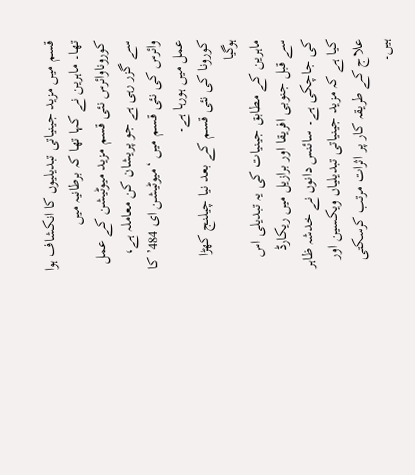قسم میں مزید جینیاتی تبدیلیوں کا انکشاف ہوا تھا۔ ماہرین نے کہا تھا کہ برطانیہ میں کوروناوائرس نئی قسم مزید میوٹیشن کے عمل سے گزر رہی ہے جو پریشان کن معاملہ ہے، وائرس کی نئی قسم میں ‘میوٹیشن ای 484’ کا عمل میں ہورہا ہے۔
کورونا کی نئی قسم کے بعد نیا چیلنج کھڑا ہوگیا
ماہرین کے مطابق جینیات کی یہ تبدیلی اس سے قبل جنوبی افریقا اور برازیل میں ریکارڈ کی جاچکی ہے۔ سائنس دانوں نے خدشہ ظاہر کیا ہے کہ مزید جینیاتی تبدیلیاں ویکسین اور علاج کے طریقہ کار پر اثرات مرتب کرسکتی ہیں۔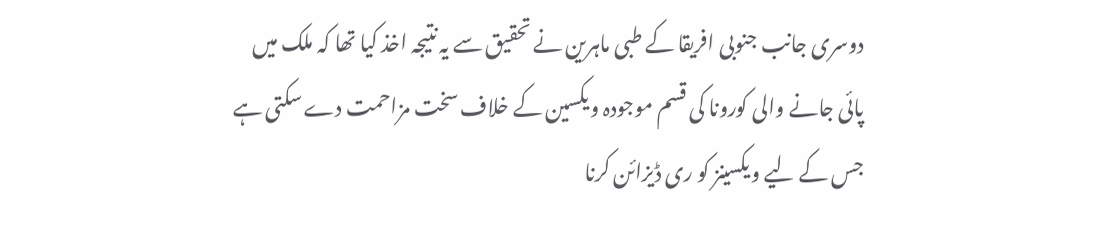دوسری جانب جنوبی افریقا کے طبی ماہرین نے تحقیق سے یہ نتیجہ اخذ کیا تھا کہ ملک میں پائی جانے والی کورونا کی قسم موجودہ ویکسین کے خلاف سخت مزاحمت دے سکتی ہے جس کے لیے ویکسینز کو ری ڈیزائن کرنا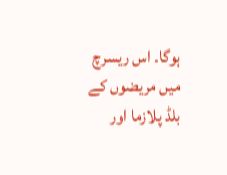ہوگا۔ اس ریسرچ میں مریضوں کے بلڈ پلازما اور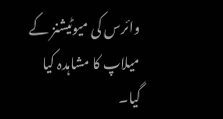وائرس کی میوٹیشنز کے میلاپ کا مشاہدہ کیا گیا۔